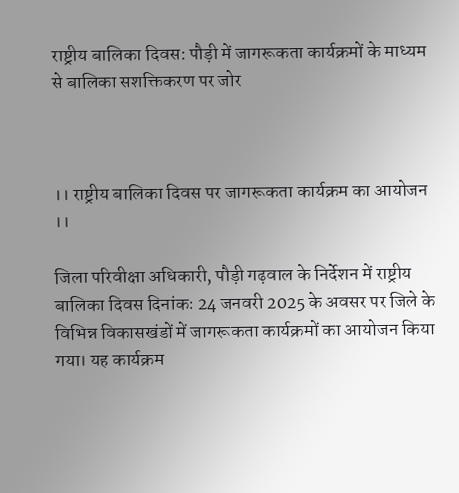राष्ट्रीय बालिका दिवस: पौड़ी में जागरूकता कार्यक्रमों के माध्यम से बालिका सशक्तिकरण पर जोर



।। राष्ट्रीय बालिका दिवस पर जागरूकता कार्यक्रम का आयोजन ।।

जिला परिवीक्षा अधिकारी, पौड़ी गढ़वाल के निर्देशन में राष्ट्रीय बालिका दिवस दिनांकः 24 जनवरी 2025 के अवसर पर जिले के विभिन्न विकासखंडों में जागरूकता कार्यक्रमों का आयोजन किया गया। यह कार्यक्रम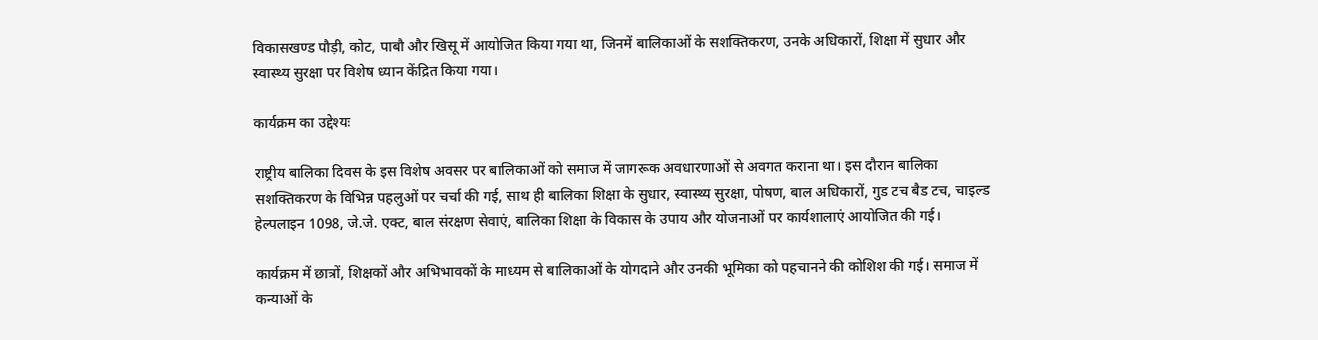विकासखण्ड पौड़ी, कोट, पाबौ और खिसू में आयोजित किया गया था, जिनमें बालिकाओं के सशक्तिकरण, उनके अधिकारों, शिक्षा में सुधार और स्वास्थ्य सुरक्षा पर विशेष ध्यान केंद्रित किया गया।

कार्यक्रम का उद्देश्यः

राष्ट्रीय बालिका दिवस के इस विशेष अवसर पर बालिकाओं को समाज में जागरूक अवधारणाओं से अवगत कराना था। इस दौरान बालिका सशक्तिकरण के विभिन्न पहलुओं पर चर्चा की गई, साथ ही बालिका शिक्षा के सुधार, स्वास्थ्य सुरक्षा, पोषण, बाल अधिकारों, गुड टच बैड टच, चाइल्ड हेल्पलाइन 1098, जे.जे. एक्ट, बाल संरक्षण सेवाएं, बालिका शिक्षा के विकास के उपाय और योजनाओं पर कार्यशालाएं आयोजित की गई।

कार्यक्रम में छात्रों, शिक्षकों और अभिभावकों के माध्यम से बालिकाओं के योगदाने और उनकी भूमिका को पहचानने की कोशिश की गई। समाज में कन्याओं के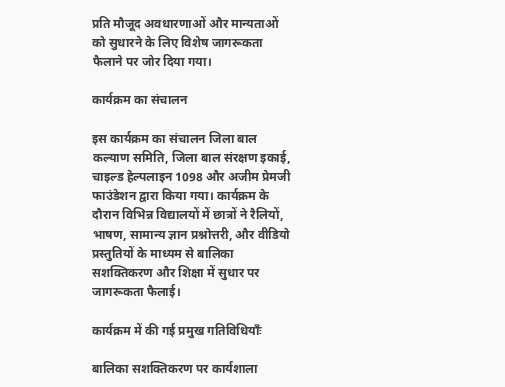प्रति मौजूद अवधारणाओं और मान्यताओं को सुधारने के लिए विशेष जागरूकता फैलाने पर जोर दिया गया।

कार्यक्रम का संचालन

इस कार्यक्रम का संचालन जिला बाल कल्याण समिति, जिला बाल संरक्षण इकाई, चाइल्ड हेल्पलाइन 1098 और अजीम प्रेमजी फाउंडेशन द्वारा किया गया। कार्यक्रम के दौरान विभिन्न विद्यालयों में छात्रों ने रैलियों, भाषण, सामान्य ज्ञान प्रश्नोत्तरी, और वीडियो प्रस्तुतियों के माध्यम से बालिका सशक्तिकरण और शिक्षा में सुधार पर जागरूकता फैलाई।

कार्यक्रम में की गई प्रमुख गतिविधियाँः

बालिका सशक्तिकरण पर कार्यशाला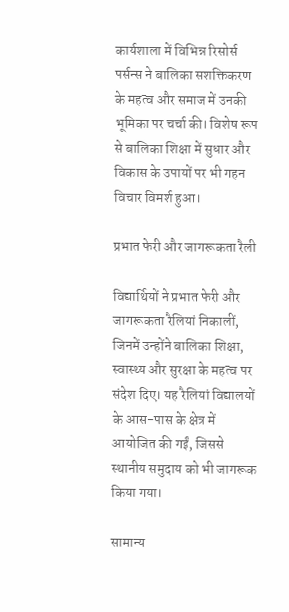कार्यशाला में विभिन्न रिसोर्स पर्सन्स ने बालिका सशक्तिकरण के महत्व और समाज में उनकी भूमिका पर चर्चा की। विशेष रूप से बालिका शिक्षा में सुधार और विकास के उपायों पर भी गहन विचार विमर्श हुआ।

प्रभात फेरी और जागरूकता रैली

विद्यार्थियों ने प्रभात फेरी और जागरूकता रैलियां निकालीं, जिनमें उन्होंने बालिका शिक्षा, स्वास्थ्य और सुरक्षा के महत्व पर संदेश दिए। यह रैलियां विद्यालयों के आस-पास के क्षेत्र में आयोजित की गईं, जिससे स्थानीय समुदाय को भी जागरूक किया गया।

सामान्य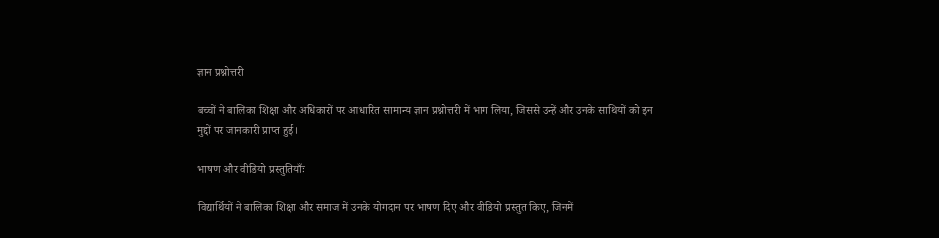ज्ञान प्रश्नोत्तरी

बच्चों ने बालिका शिक्षा और अधिकारों पर आधारित सामान्य ज्ञान प्रश्नोत्तरी में भाग लिया, जिससे उन्हें और उनके साथियों को इन मुद्दों पर जानकारी प्राप्त हुई।

भाषण और वीडियो प्रस्तुतियाँः

विद्यार्थियों ने बालिका शिक्षा और समाज में उनके योगदान पर भाषण दिए और वीडियो प्रस्तुत किए, जिनमें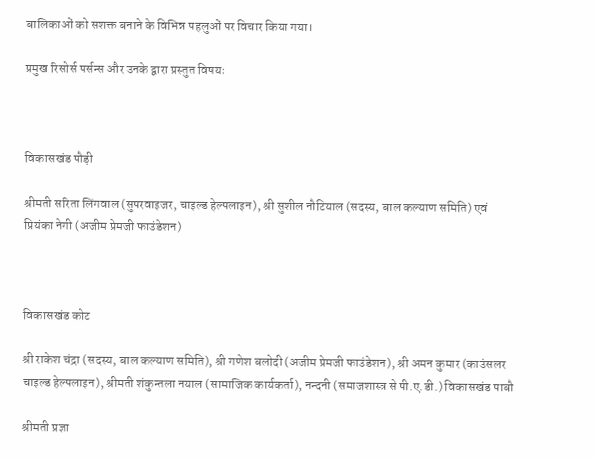बालिकाओं को सशक्त बनाने के विभिन्न पहलुओं पर विचार किया गया।

प्रमुख रिसोर्स पर्सन्स और उनके द्वारा प्रस्तुत विषयः



विकासखंड पौड़ी

श्रीमती सरिता लिंगवाल (सुपरवाइजर, चाइल्ड हेल्पलाइन), श्री सुशील नौटियाल (सदस्य, बाल कल्याण समिति) एवं प्रियंका नेगी (अजीम प्रेमजी फाउंडेशन)



विकासखंड कोट

श्री राकेश चंद्रा (सदस्य, बाल कल्याण समिति), श्री गणेश बलोदी (अजीम प्रेमजी फाउंडेशन), श्री अमन कुमार (काउंसलर चाइल्ड हेल्पलाइन), श्रीमती शंकुन्तला नयाल (सामाजिक कार्यकर्ता), नन्दनी (समाजशास्त्र से पी.ए.डी.) विकासखंड पाबौ

श्रीमती प्रज्ञा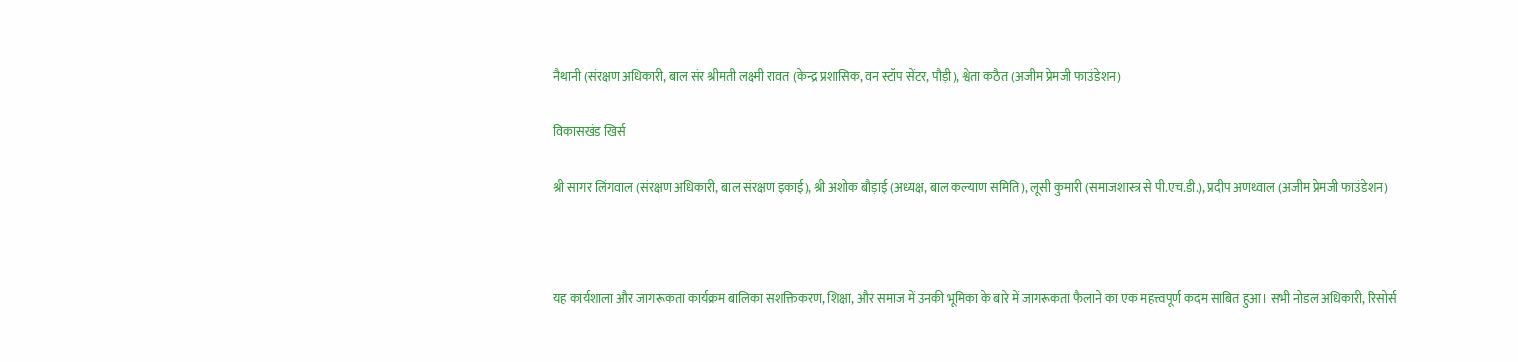नैथानी (संरक्षण अधिकारी, बाल संर श्रीमती लक्ष्मी रावत (केन्द्र प्रशासिक, वन स्टॉप सेंटर, पौड़ी), श्वेता कठैत (अजीम प्रेमजी फाउंडेशन)

विकासखंड खिर्स

श्री सागर लिंगवाल (संरक्षण अधिकारी, बाल संरक्षण इकाई), श्री अशोक बौड़ाई (अध्यक्ष, बाल कल्याण समिति), लूसी कुमारी (समाजशास्त्र से पी.एच.डी.), प्रदीप अणथ्वाल (अजीम प्रेमजी फाउंडेशन)



यह कार्यशाला और जागरूकता कार्यक्रम बालिका सशक्तिकरण, शिक्षा, और समाज में उनकी भूमिका के बारे में जागरूकता फैलाने का एक महत्त्वपूर्ण कदम साबित हुआ। सभी नोडल अधिकारी, रिसोर्स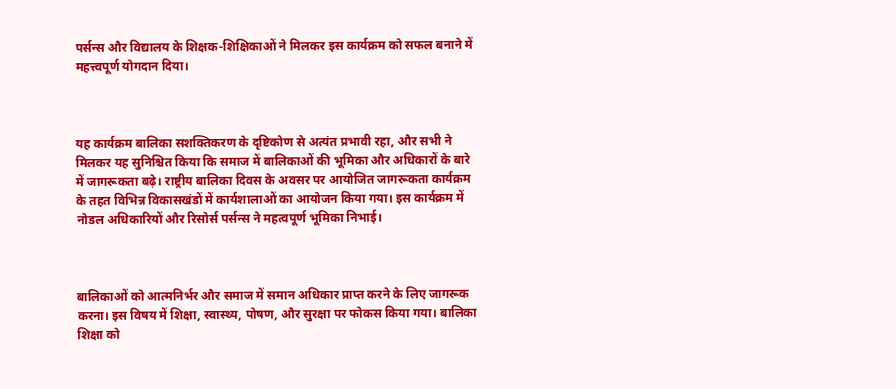पर्सन्स और विद्यालय के शिक्षक-शिक्षिकाओं ने मिलकर इस कार्यक्रम को सफल बनाने में महत्त्वपूर्ण योगदान दिया।



यह कार्यक्रम बालिका सशक्तिकरण के दृष्टिकोण से अत्यंत प्रभावी रहा, और सभी ने मिलकर यह सुनिश्चित किया कि समाज में बालिकाओं की भूमिका और अधिकारों के बारे में जागरूकता बढ़े। राष्ट्रीय बालिका दिवस के अवसर पर आयोजित जागरूकता कार्यक्रम के तहत विभिन्न विकासखंडों में कार्यशालाओं का आयोजन किया गया। इस कार्यक्रम में नोडल अधिकारियों और रिसोर्स पर्सन्स ने महत्वपूर्ण भूमिका निभाई।



बालिकाओं को आत्मनिर्भर और समाज में समान अधिकार प्राप्त करने के लिए जागरूक करना। इस विषय में शिक्षा, स्वास्थ्य, पोषण, और सुरक्षा पर फोकस किया गया। बालिका शिक्षा को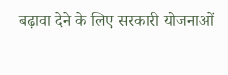बढ़ावा देने के लिए सरकारी योजनाओं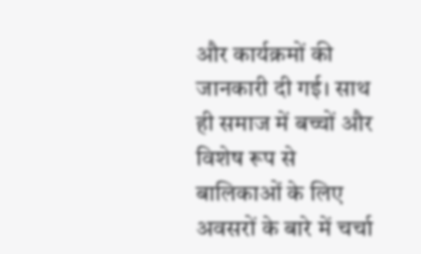और कार्यक्रमों की जानकारी दी गई। साथ ही समाज में बच्चों और विशेष रूप से बालिकाओं के लिए अवसरों के बारे में चर्चा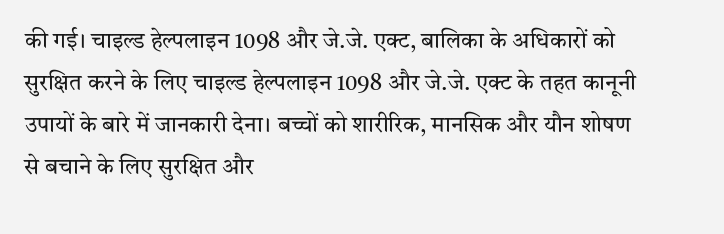की गई। चाइल्ड हेल्पलाइन 1098 और जे.जे. एक्ट, बालिका के अधिकारों को सुरक्षित करने के लिए चाइल्ड हेल्पलाइन 1098 और जे.जे. एक्ट के तहत कानूनी उपायों के बारे में जानकारी देना। बच्चों को शारीरिक, मानसिक और यौन शोषण से बचाने के लिए सुरक्षित और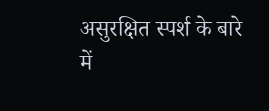असुरक्षित स्पर्श के बारे में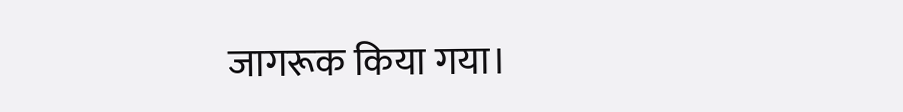जागरूक किया गया।